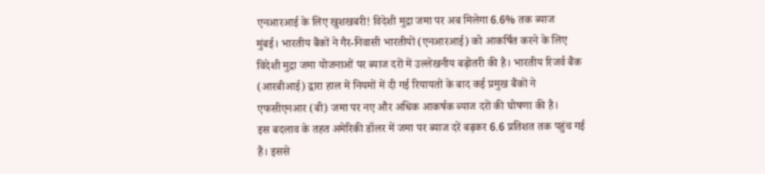एनआरआई के लिए खुशखबरी! विदेशी मुद्रा जमा पर अब मिलेगा 6.6% तक ब्याज
मुंबई। भारतीय बैंकों ने गैर-निवासी भारतीयों (एनआरआई) को आकर्षित करने के लिए विदेशी मुद्रा जमा योजनाओं पर ब्याज दरों में उल्लेखनीय बढ़ोतरी की है। भारतीय रिजर्व बैंक (आरबीआई) द्वारा हाल में नियमों में दी गई रियायतों के बाद कई प्रमुख बैंकों ने एफसीएनआर (बी) जमा पर नए और अधिक आकर्षक ब्याज दरों की घोषणा की है।
इस बदलाव के तहत अमेरिकी डॉलर में जमा पर ब्याज दरें बढ़कर 6.6 प्रतिशत तक पहुंच गई हैं। इससे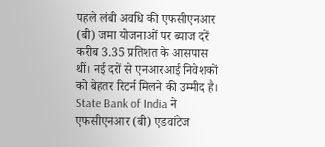पहले लंबी अवधि की एफसीएनआर (बी) जमा योजनाओं पर ब्याज दरें करीब 3.35 प्रतिशत के आसपास थीं। नई दरों से एनआरआई निवेशकों को बेहतर रिटर्न मिलने की उम्मीद है।
State Bank of India ने एफसीएनआर (बी) एडवांटेज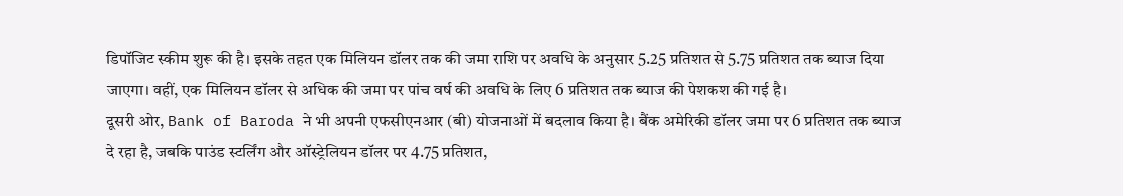डिपॉजिट स्कीम शुरू की है। इसके तहत एक मिलियन डॉलर तक की जमा राशि पर अवधि के अनुसार 5.25 प्रतिशत से 5.75 प्रतिशत तक ब्याज दिया जाएगा। वहीं, एक मिलियन डॉलर से अधिक की जमा पर पांच वर्ष की अवधि के लिए 6 प्रतिशत तक ब्याज की पेशकश की गई है।
दूसरी ओर, Bank of Baroda ने भी अपनी एफसीएनआर (बी) योजनाओं में बदलाव किया है। बैंक अमेरिकी डॉलर जमा पर 6 प्रतिशत तक ब्याज दे रहा है, जबकि पाउंड स्टर्लिंग और ऑस्ट्रेलियन डॉलर पर 4.75 प्रतिशत,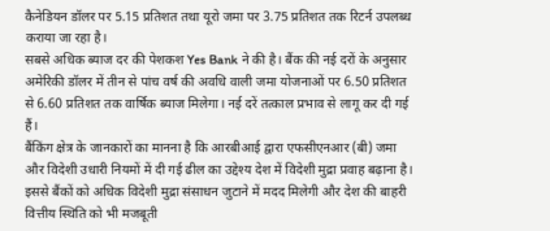कैनेडियन डॉलर पर 5.15 प्रतिशत तथा यूरो जमा पर 3.75 प्रतिशत तक रिटर्न उपलब्ध कराया जा रहा है।
सबसे अधिक ब्याज दर की पेशकश Yes Bank ने की है। बैंक की नई दरों के अनुसार अमेरिकी डॉलर में तीन से पांच वर्ष की अवधि वाली जमा योजनाओं पर 6.50 प्रतिशत से 6.60 प्रतिशत तक वार्षिक ब्याज मिलेगा। नई दरें तत्काल प्रभाव से लागू कर दी गई हैं।
बैंकिंग क्षेत्र के जानकारों का मानना है कि आरबीआई द्वारा एफसीएनआर (बी) जमा और विदेशी उधारी नियमों में दी गई ढील का उद्देश्य देश में विदेशी मुद्रा प्रवाह बढ़ाना है। इससे बैंकों को अधिक विदेशी मुद्रा संसाधन जुटाने में मदद मिलेगी और देश की बाहरी वित्तीय स्थिति को भी मजबूती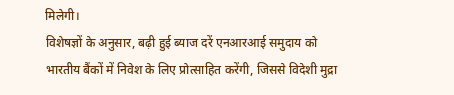मिलेगी।
विशेषज्ञों के अनुसार, बढ़ी हुई ब्याज दरें एनआरआई समुदाय को भारतीय बैंकों में निवेश के लिए प्रोत्साहित करेंगी, जिससे विदेशी मुद्रा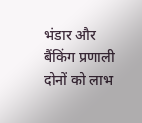भंडार और बैंकिंग प्रणाली दोनों को लाभ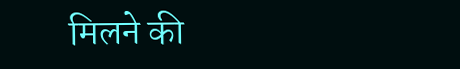मिलने की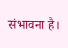संभावना है।